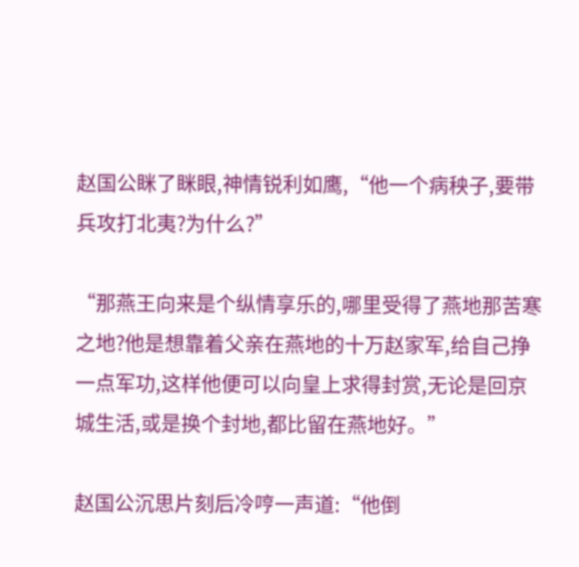赵国公眯了眯眼,神情锐利如鹰,“他一个病秧子,要带兵攻打北夷?为什么?”

“那燕王向来是个纵情享乐的,哪里受得了燕地那苦寒之地?他是想靠着父亲在燕地的十万赵家军,给自己挣一点军功,这样他便可以向皇上求得封赏,无论是回京城生活,或是换个封地,都比留在燕地好。”

赵国公沉思片刻后冷哼一声道:“他倒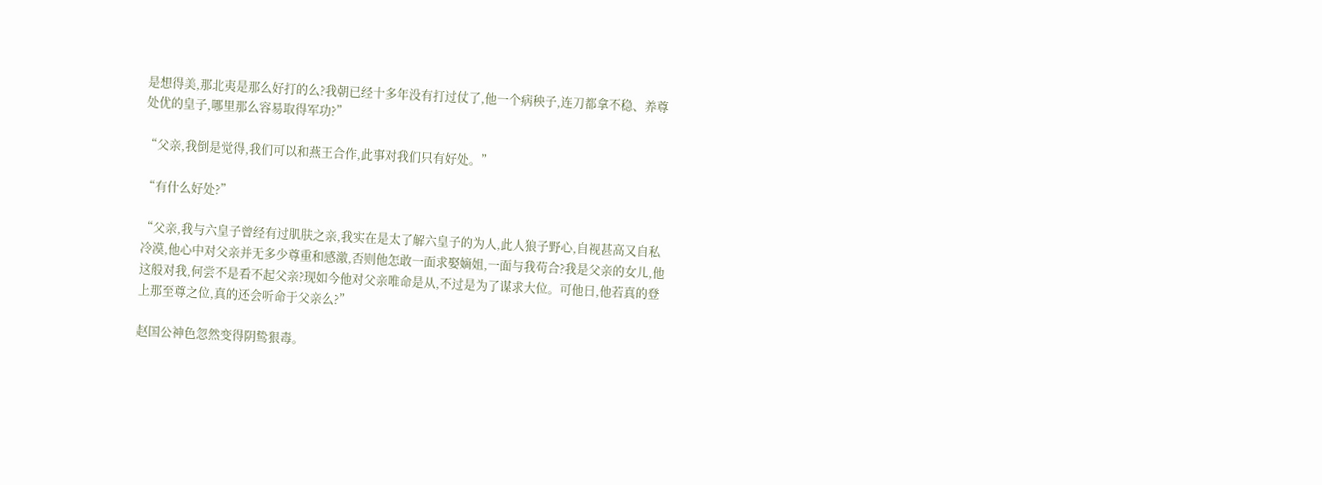是想得美,那北夷是那么好打的么?我朝已经十多年没有打过仗了,他一个病秧子,连刀都拿不稳、养尊处优的皇子,哪里那么容易取得军功?”

“父亲,我倒是觉得,我们可以和燕王合作,此事对我们只有好处。”

“有什么好处?”

“父亲,我与六皇子曾经有过肌肤之亲,我实在是太了解六皇子的为人,此人狼子野心,自视甚高又自私冷漠,他心中对父亲并无多少尊重和感激,否则他怎敢一面求娶嫡姐,一面与我苟合?我是父亲的女儿,他这般对我,何尝不是看不起父亲?现如今他对父亲唯命是从,不过是为了谋求大位。可他日,他若真的登上那至尊之位,真的还会听命于父亲么?”

赵国公神色忽然变得阴鸷狠毒。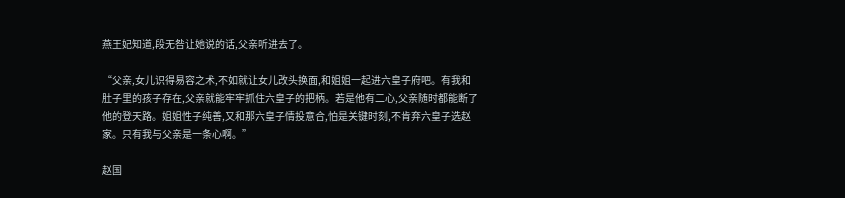燕王妃知道,段无咎让她说的话,父亲听进去了。

“父亲,女儿识得易容之术,不如就让女儿改头换面,和姐姐一起进六皇子府吧。有我和肚子里的孩子存在,父亲就能牢牢抓住六皇子的把柄。若是他有二心,父亲随时都能断了他的登天路。姐姐性子纯善,又和那六皇子情投意合,怕是关键时刻,不肯弃六皇子选赵家。只有我与父亲是一条心啊。”

赵国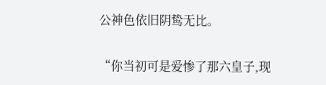公神色依旧阴鸷无比。

“你当初可是爱惨了那六皇子,现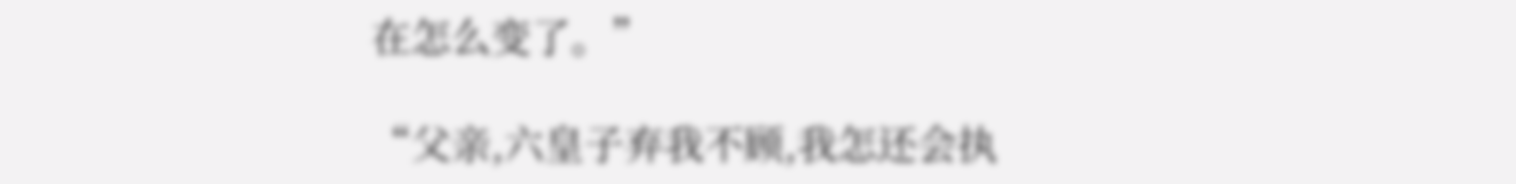在怎么变了。”

“父亲,六皇子弃我不顾,我怎还会执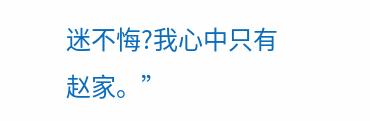迷不悔?我心中只有赵家。”